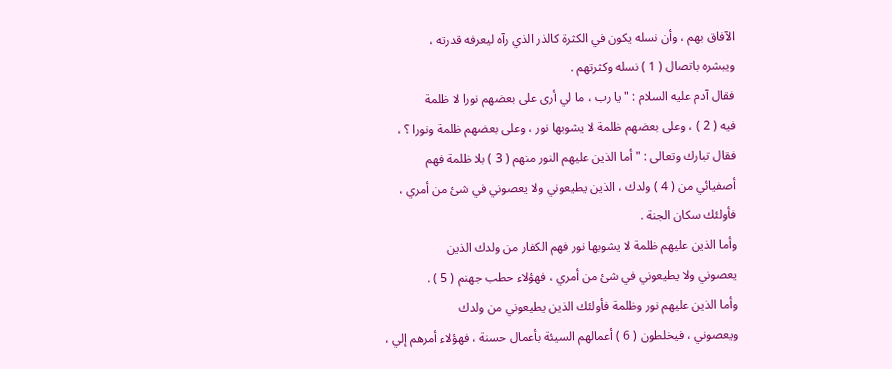الآفاق بهم ، وأن نسله يكون في الكثرة كالذر الذي رآه ليعرفه قدرته ،
ويبشره باتصال ( 1 ) نسله وكثرتهم .
فقال آدم عليه السلام : " يا رب ، ما لي أرى على بعضهم نورا لا ظلمة
فيه ( 2 ) ، وعلى بعضهم ظلمة لا يشوبها نور ، وعلى بعضهم ظلمة ونورا ؟ ،
فقال تبارك وتعالى : " أما الذين عليهم النور منهم ( 3 ) بلا ظلمة فهم
أصفيائي من ( 4 ) ولدك ، الذين يطيعوني ولا يعصوني في شئ من أمري ،
فأولئك سكان الجنة .
وأما الذين عليهم ظلمة لا يشوبها نور فهم الكفار من ولدك الذين
يعصوني ولا يطيعوني في شئ من أمري ، فهؤلاء حطب جهنم ( 5 ) .
وأما الذين عليهم نور وظلمة فأولئك الذين يطيعوني من ولدك
ويعصوني ، فيخلطون ( 6 ) أعمالهم السيئة بأعمال حسنة ، فهؤلاء أمرهم إلي ،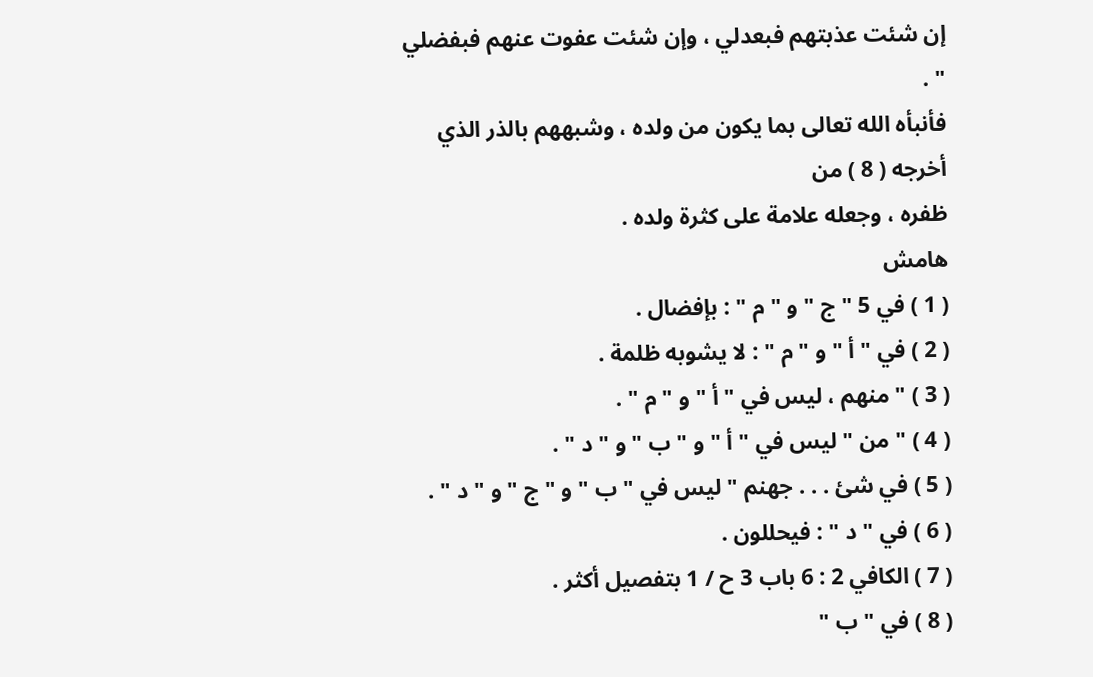إن شئت عذبتهم فبعدلي ، وإن شئت عفوت عنهم فبفضلي " .
فأنبأه الله تعالى بما يكون من ولده ، وشبههم بالذر الذي أخرجه ( 8 ) من
ظفره ، وجعله علامة على كثرة ولده .
هامش
( 1 ) في 5 " ج " و " م " : بإفضال .
( 2 ) في " أ " و " م " : لا يشوبه ظلمة .
( 3 ) " منهم ، ليس في " أ " و " م " .
( 4 ) " من " ليس في " أ " و " ب " و " د " .
( 5 ) في شئ . . . جهنم " ليس في " ب " و " ج " و " د " .
( 6 ) في " د " : فيحللون .
( 7 ) الكافي 2 : 6 باب 3 ح / 1 بتفصيل أكثر .
( 8 ) في " ب "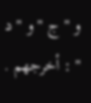و " ج " و " د " : أخرجهم .